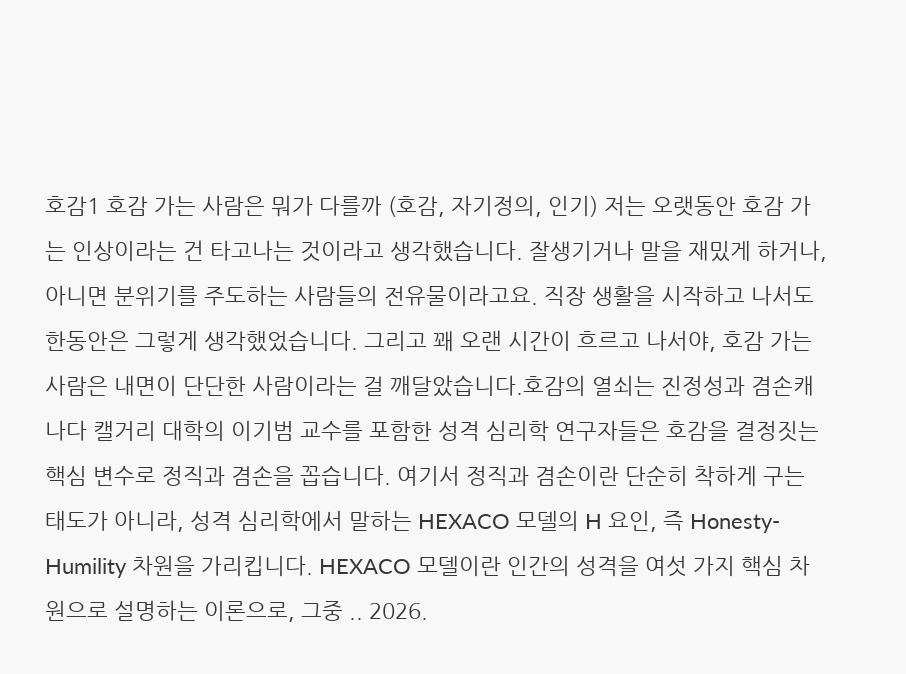호감1 호감 가는 사람은 뭐가 다를까 (호감, 자기정의, 인기) 저는 오랫동안 호감 가는 인상이라는 건 타고나는 것이라고 생각했습니다. 잘생기거나 말을 재밌게 하거나, 아니면 분위기를 주도하는 사람들의 전유물이라고요. 직장 생활을 시작하고 나서도 한동안은 그렇게 생각했었습니다. 그리고 꽤 오랜 시간이 흐르고 나서야, 호감 가는 사람은 내면이 단단한 사람이라는 걸 깨달았습니다.호감의 열쇠는 진정성과 겸손캐나다 캘거리 대학의 이기범 교수를 포함한 성격 심리학 연구자들은 호감을 결정짓는 핵심 변수로 정직과 겸손을 꼽습니다. 여기서 정직과 겸손이란 단순히 착하게 구는 태도가 아니라, 성격 심리학에서 말하는 HEXACO 모델의 H 요인, 즉 Honesty-Humility 차원을 가리킵니다. HEXACO 모델이란 인간의 성격을 여섯 가지 핵심 차원으로 설명하는 이론으로, 그중 .. 2026.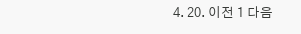4. 20. 이전 1 다음